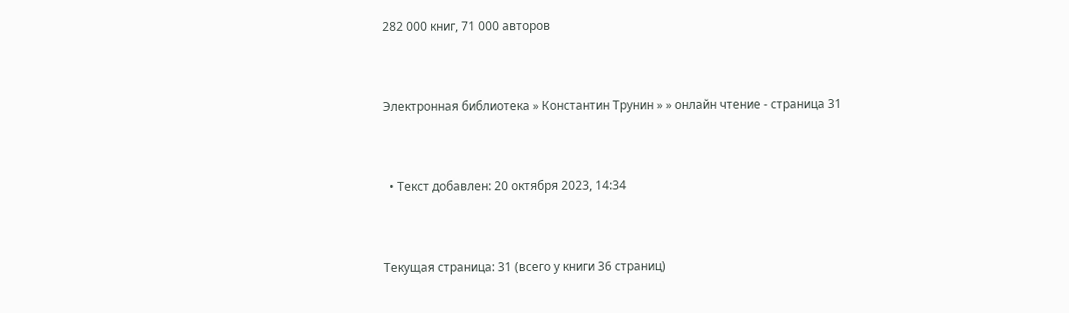282 000 книг, 71 000 авторов


Электронная библиотека » Константин Трунин » » онлайн чтение - страница 31


  • Текст добавлен: 20 октября 2023, 14:34


Текущая страница: 31 (всего у книги 36 страниц)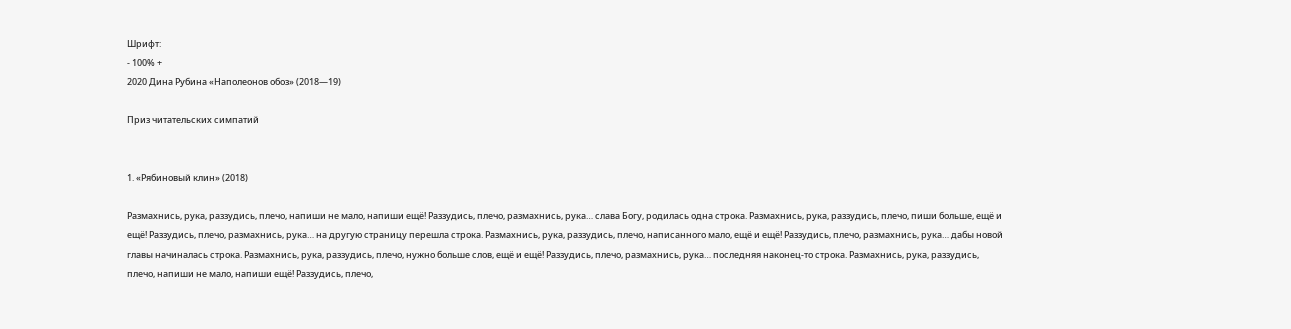Шрифт:
- 100% +
2020 Дина Рубина «Наполеонов обоз» (2018—19)

Приз читательских симпатий


1. «Рябиновый клин» (2018)

Размахнись, рука, раззудись, плечо, напиши не мало, напиши ещё! Раззудись, плечо, размахнись, рука… слава Богу, родилась одна строка. Размахнись, рука, раззудись, плечо, пиши больше, ещё и ещё! Раззудись, плечо, размахнись, рука… на другую страницу перешла строка. Размахнись, рука, раззудись, плечо, написанного мало, ещё и ещё! Раззудись, плечо, размахнись, рука… дабы новой главы начиналась строка. Размахнись, рука, раззудись, плечо, нужно больше слов, ещё и ещё! Раззудись, плечо, размахнись, рука… последняя наконец-то строка. Размахнись, рука, раззудись, плечо, напиши не мало, напиши ещё! Раззудись, плечо,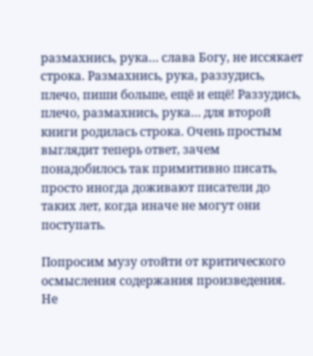размахнись, рука… слава Богу, не иссякает строка. Размахнись, рука, раззудись, плечо, пиши больше, ещё и ещё! Раззудись, плечо, размахнись, рука… для второй книги родилась строка. Очень простым выглядит теперь ответ, зачем понадобилось так примитивно писать, просто иногда доживают писатели до таких лет, когда иначе не могут они поступать.

Попросим музу отойти от критического осмысления содержания произведения. Не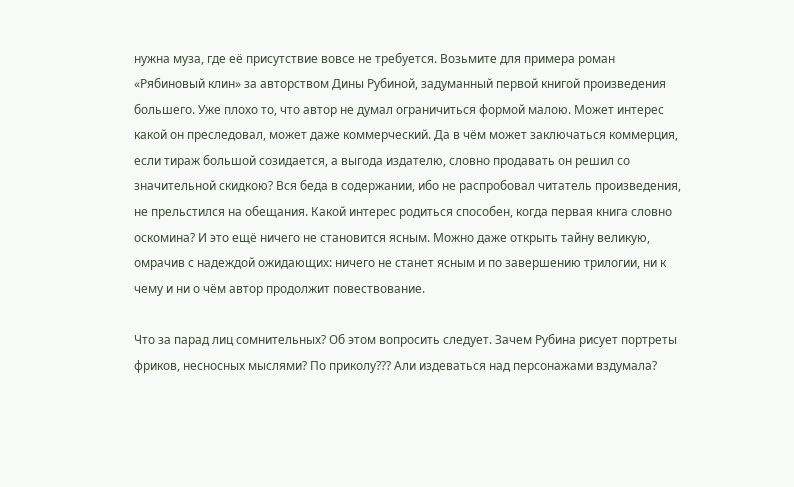нужна муза, где её присутствие вовсе не требуется. Возьмите для примера роман «Рябиновый клин» за авторством Дины Рубиной, задуманный первой книгой произведения большего. Уже плохо то, что автор не думал ограничиться формой малою. Может интерес какой он преследовал, может даже коммерческий. Да в чём может заключаться коммерция, если тираж большой созидается, а выгода издателю, словно продавать он решил со значительной скидкою? Вся беда в содержании, ибо не распробовал читатель произведения, не прельстился на обещания. Какой интерес родиться способен, когда первая книга словно оскомина? И это ещё ничего не становится ясным. Можно даже открыть тайну великую, омрачив с надеждой ожидающих: ничего не станет ясным и по завершению трилогии, ни к чему и ни о чём автор продолжит повествование.

Что за парад лиц сомнительных? Об этом вопросить следует. Зачем Рубина рисует портреты фриков, несносных мыслями? По приколу??? Али издеваться над персонажами вздумала?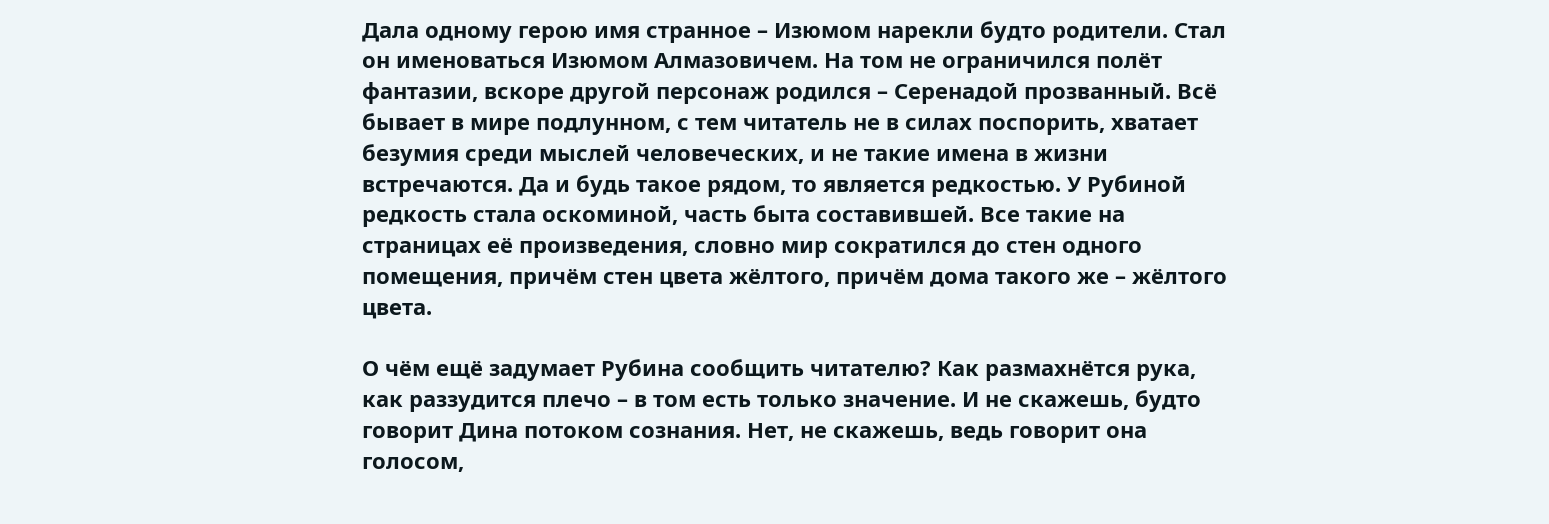Дала одному герою имя странное – Изюмом нарекли будто родители. Стал он именоваться Изюмом Алмазовичем. На том не ограничился полёт фантазии, вскоре другой персонаж родился – Серенадой прозванный. Всё бывает в мире подлунном, с тем читатель не в силах поспорить, хватает безумия среди мыслей человеческих, и не такие имена в жизни встречаются. Да и будь такое рядом, то является редкостью. У Рубиной редкость стала оскоминой, часть быта составившей. Все такие на страницах её произведения, словно мир сократился до стен одного помещения, причём стен цвета жёлтого, причём дома такого же – жёлтого цвета.

О чём ещё задумает Рубина сообщить читателю? Как размахнётся рука, как раззудится плечо – в том есть только значение. И не скажешь, будто говорит Дина потоком сознания. Нет, не скажешь, ведь говорит она голосом,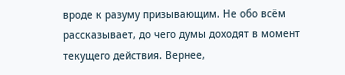вроде к разуму призывающим. Не обо всём рассказывает, до чего думы доходят в момент текущего действия. Вернее,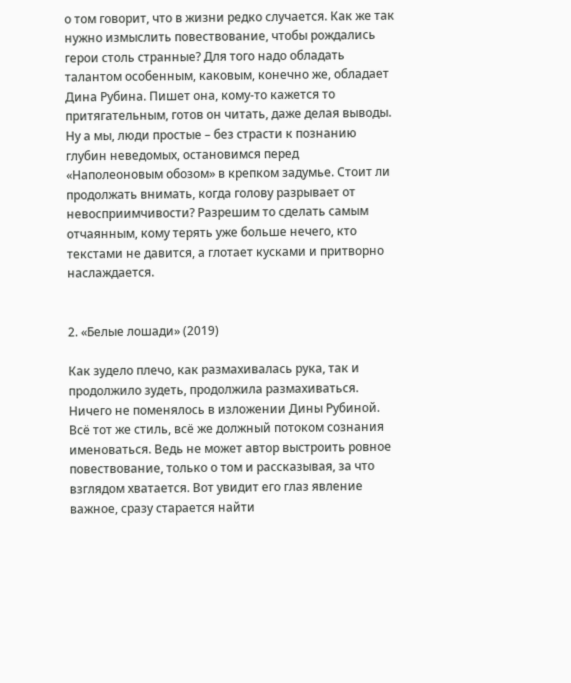о том говорит, что в жизни редко случается. Как же так нужно измыслить повествование, чтобы рождались герои столь странные? Для того надо обладать талантом особенным, каковым, конечно же, обладает Дина Рубина. Пишет она, кому-то кажется то притягательным, готов он читать, даже делая выводы. Ну а мы, люди простые – без страсти к познанию глубин неведомых, остановимся перед «Наполеоновым обозом» в крепком задумье. Стоит ли продолжать внимать, когда голову разрывает от невосприимчивости? Разрешим то сделать самым отчаянным, кому терять уже больше нечего, кто текстами не давится, а глотает кусками и притворно наслаждается.


2. «Белые лошади» (2019)

Как зудело плечо, как размахивалась рука, так и продолжило зудеть, продолжила размахиваться. Ничего не поменялось в изложении Дины Рубиной. Всё тот же стиль, всё же должный потоком сознания именоваться. Ведь не может автор выстроить ровное повествование, только о том и рассказывая, за что взглядом хватается. Вот увидит его глаз явление важное, сразу старается найти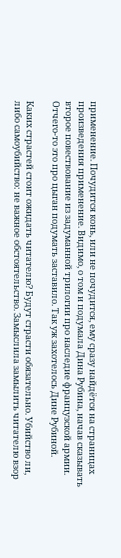применение. Почудится конь, или не почудится, ему сразу найдётся на страницах произведения применение. Видимо, о том и подумала Дина Рубина, начав сказывать второе повествование из задуманной трилогии про наследие французской армии. Отчего-то это про цыган подумать заставило. Так уж захотелось Дине Рубиной.

Каких страстей стоит ожидать читателю? Будут страсти обязательно. Убийство ли, либо самоубийство: не важное обстоятельство. Замыслила замылить читателю взор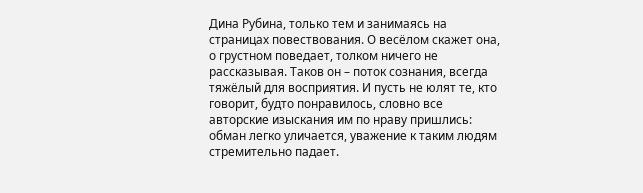Дина Рубина, только тем и занимаясь на страницах повествования. О весёлом скажет она, о грустном поведает, толком ничего не рассказывая. Таков он – поток сознания, всегда тяжёлый для восприятия. И пусть не юлят те, кто говорит, будто понравилось, словно все авторские изыскания им по нраву пришлись: обман легко уличается, уважение к таким людям стремительно падает.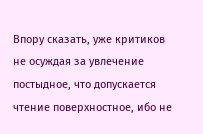Впору сказать, уже критиков не осуждая за увлечение постыдное, что допускается чтение поверхностное, ибо не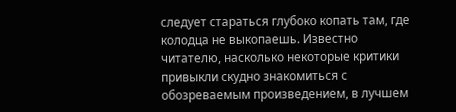следует стараться глубоко копать там, где колодца не выкопаешь. Известно читателю, насколько некоторые критики привыкли скудно знакомиться с обозреваемым произведением, в лучшем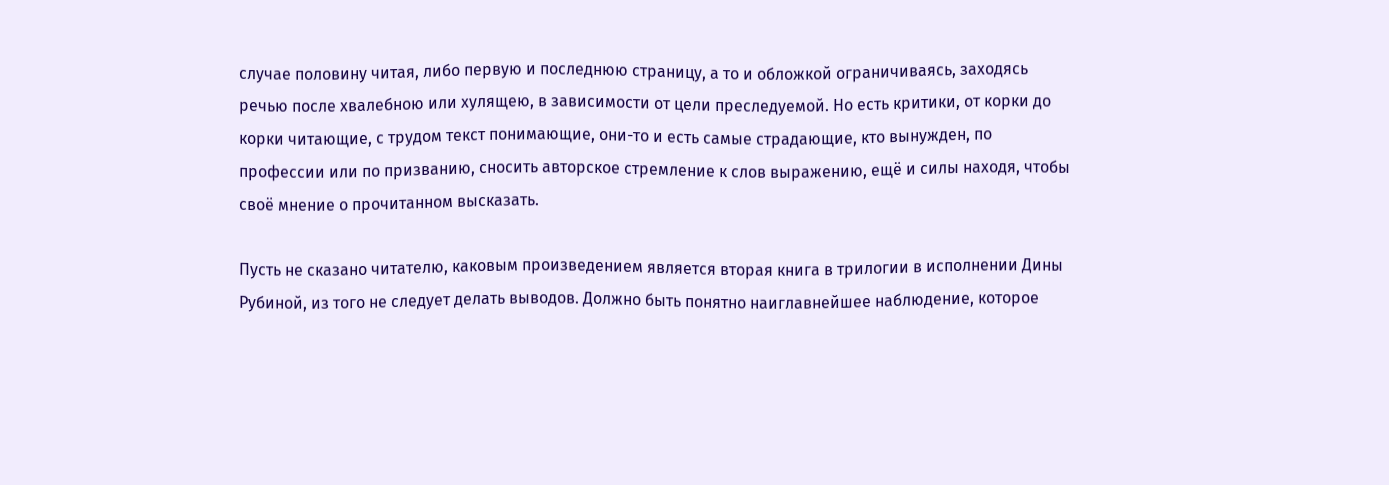случае половину читая, либо первую и последнюю страницу, а то и обложкой ограничиваясь, заходясь речью после хвалебною или хулящею, в зависимости от цели преследуемой. Но есть критики, от корки до корки читающие, с трудом текст понимающие, они-то и есть самые страдающие, кто вынужден, по профессии или по призванию, сносить авторское стремление к слов выражению, ещё и силы находя, чтобы своё мнение о прочитанном высказать.

Пусть не сказано читателю, каковым произведением является вторая книга в трилогии в исполнении Дины Рубиной, из того не следует делать выводов. Должно быть понятно наиглавнейшее наблюдение, которое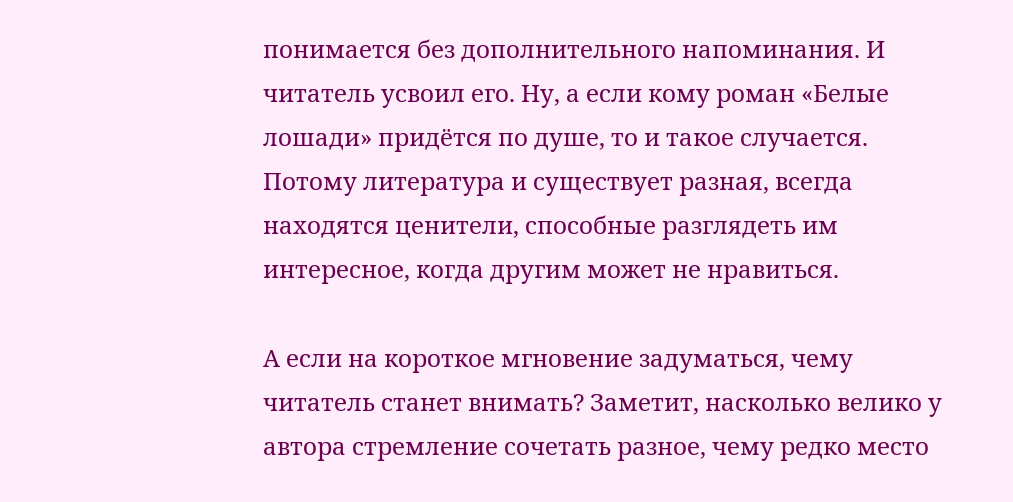понимается без дополнительного напоминания. И читатель усвоил его. Ну, а если кому роман «Белые лошади» придётся по душе, то и такое случается. Потому литература и существует разная, всегда находятся ценители, способные разглядеть им интересное, когда другим может не нравиться.

А если на короткое мгновение задуматься, чему читатель станет внимать? Заметит, насколько велико у автора стремление сочетать разное, чему редко место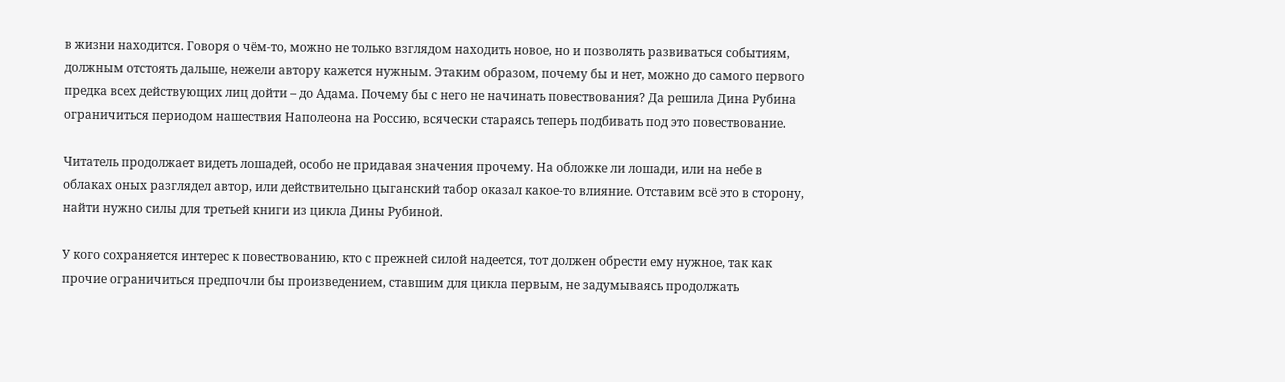в жизни находится. Говоря о чём-то, можно не только взглядом находить новое, но и позволять развиваться событиям, должным отстоять дальше, нежели автору кажется нужным. Этаким образом, почему бы и нет, можно до самого первого предка всех действующих лиц дойти – до Адама. Почему бы с него не начинать повествования? Да решила Дина Рубина ограничиться периодом нашествия Наполеона на Россию, всячески стараясь теперь подбивать под это повествование.

Читатель продолжает видеть лошадей, особо не придавая значения прочему. На обложке ли лошади, или на небе в облаках оных разглядел автор, или действительно цыганский табор оказал какое-то влияние. Отставим всё это в сторону, найти нужно силы для третьей книги из цикла Дины Рубиной.

У кого сохраняется интерес к повествованию, кто с прежней силой надеется, тот должен обрести ему нужное, так как прочие ограничиться предпочли бы произведением, ставшим для цикла первым, не задумываясь продолжать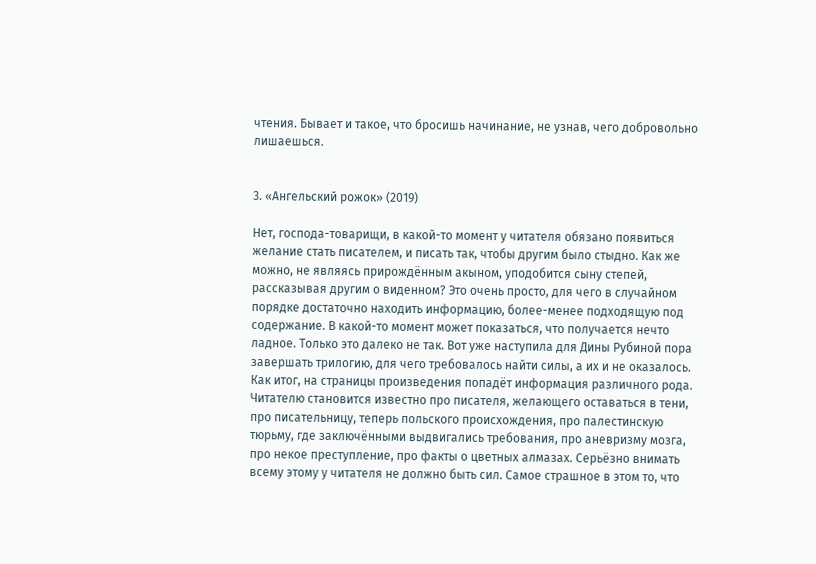чтения. Бывает и такое, что бросишь начинание, не узнав, чего добровольно лишаешься.


3. «Ангельский рожок» (2019)

Нет, господа-товарищи, в какой-то момент у читателя обязано появиться желание стать писателем, и писать так, чтобы другим было стыдно. Как же можно, не являясь прирождённым акыном, уподобится сыну степей, рассказывая другим о виденном? Это очень просто, для чего в случайном порядке достаточно находить информацию, более-менее подходящую под содержание. В какой-то момент может показаться, что получается нечто ладное. Только это далеко не так. Вот уже наступила для Дины Рубиной пора завершать трилогию, для чего требовалось найти силы, а их и не оказалось. Как итог, на страницы произведения попадёт информация различного рода. Читателю становится известно про писателя, желающего оставаться в тени, про писательницу, теперь польского происхождения, про палестинскую тюрьму, где заключёнными выдвигались требования, про аневризму мозга, про некое преступление, про факты о цветных алмазах. Серьёзно внимать всему этому у читателя не должно быть сил. Самое страшное в этом то, что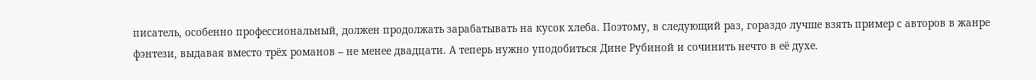писатель, особенно профессиональный, должен продолжать зарабатывать на кусок хлеба. Поэтому, в следующий раз, гораздо лучше взять пример с авторов в жанре фэнтези, выдавая вместо трёх романов – не менее двадцати. А теперь нужно уподобиться Дине Рубиной и сочинить нечто в её духе.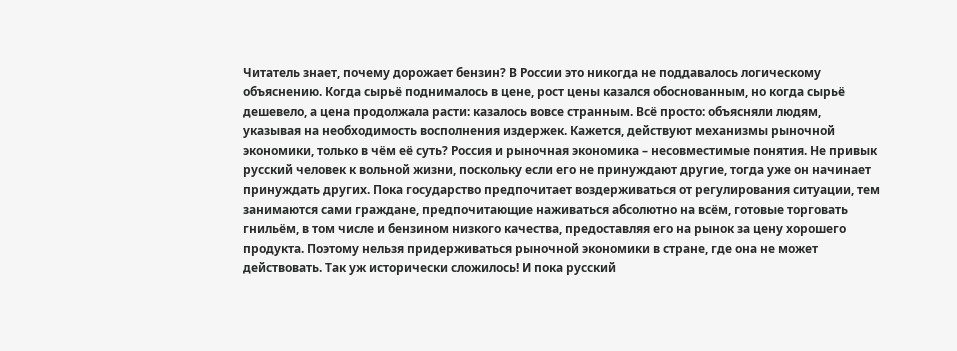Читатель знает, почему дорожает бензин? В России это никогда не поддавалось логическому объяснению. Когда сырьё поднималось в цене, рост цены казался обоснованным, но когда сырьё дешевело, а цена продолжала расти: казалось вовсе странным. Всё просто: объясняли людям, указывая на необходимость восполнения издержек. Кажется, действуют механизмы рыночной экономики, только в чём её суть? Россия и рыночная экономика – несовместимые понятия. Не привык русский человек к вольной жизни, поскольку если его не принуждают другие, тогда уже он начинает принуждать других. Пока государство предпочитает воздерживаться от регулирования ситуации, тем занимаются сами граждане, предпочитающие наживаться абсолютно на всём, готовые торговать гнильём, в том числе и бензином низкого качества, предоставляя его на рынок за цену хорошего продукта. Поэтому нельзя придерживаться рыночной экономики в стране, где она не может действовать. Так уж исторически сложилось! И пока русский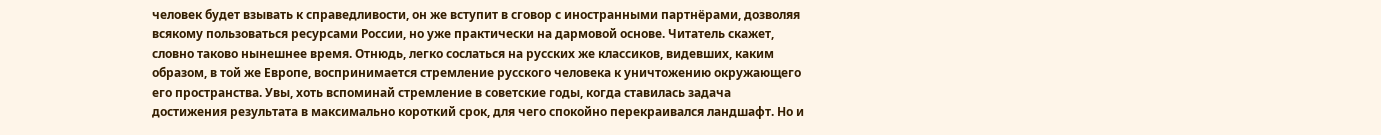человек будет взывать к справедливости, он же вступит в сговор с иностранными партнёрами, дозволяя всякому пользоваться ресурсами России, но уже практически на дармовой основе. Читатель скажет, словно таково нынешнее время. Отнюдь, легко сослаться на русских же классиков, видевших, каким образом, в той же Европе, воспринимается стремление русского человека к уничтожению окружающего его пространства. Увы, хоть вспоминай стремление в советские годы, когда ставилась задача достижения результата в максимально короткий срок, для чего спокойно перекраивался ландшафт. Но и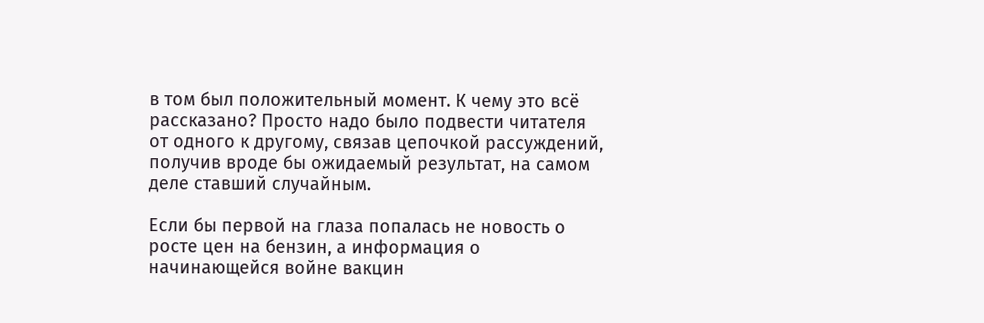в том был положительный момент. К чему это всё рассказано? Просто надо было подвести читателя от одного к другому, связав цепочкой рассуждений, получив вроде бы ожидаемый результат, на самом деле ставший случайным.

Если бы первой на глаза попалась не новость о росте цен на бензин, а информация о начинающейся войне вакцин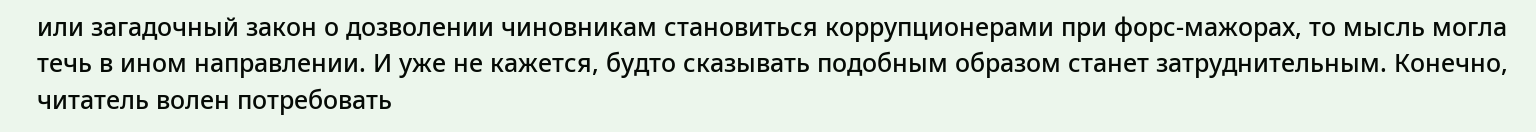или загадочный закон о дозволении чиновникам становиться коррупционерами при форс-мажорах, то мысль могла течь в ином направлении. И уже не кажется, будто сказывать подобным образом станет затруднительным. Конечно, читатель волен потребовать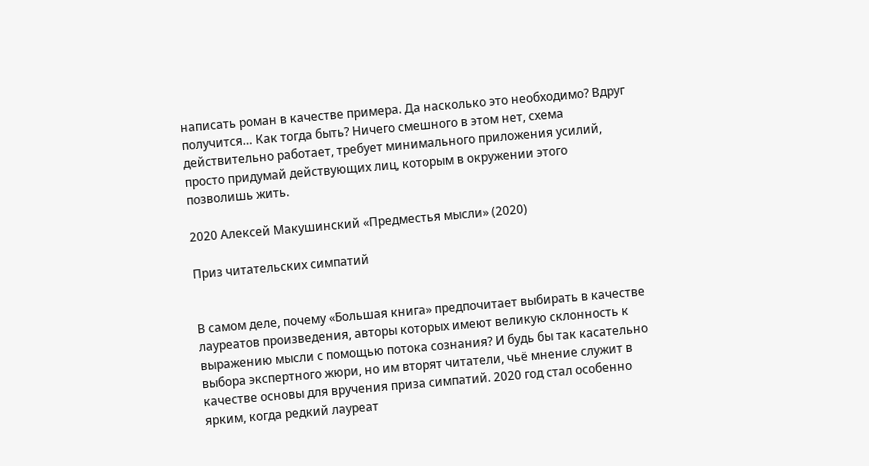написать роман в качестве примера. Да насколько это необходимо? Вдруг получится… Как тогда быть? Ничего смешного в этом нет, схема действительно работает, требует минимального приложения усилий, просто придумай действующих лиц, которым в окружении этого позволишь жить.

2020 Алексей Макушинский «Предместья мысли» (2020)

Приз читательских симпатий


В самом деле, почему «Большая книга» предпочитает выбирать в качестве лауреатов произведения, авторы которых имеют великую склонность к выражению мысли с помощью потока сознания? И будь бы так касательно выбора экспертного жюри, но им вторят читатели, чьё мнение служит в качестве основы для вручения приза симпатий. 2020 год стал особенно ярким, когда редкий лауреат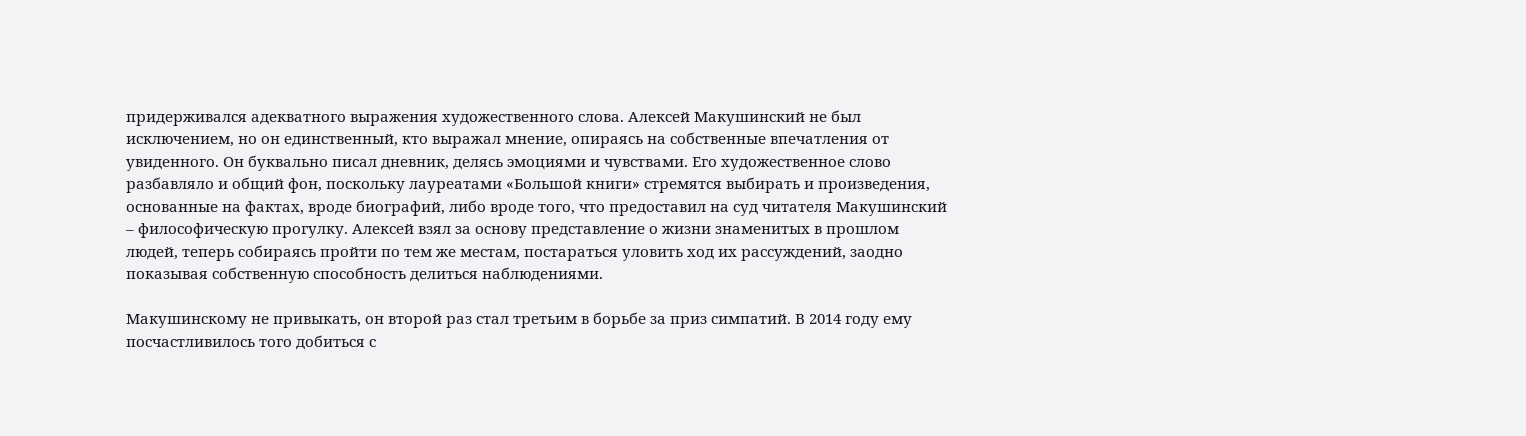придерживался адекватного выражения художественного слова. Алексей Макушинский не был исключением, но он единственный, кто выражал мнение, опираясь на собственные впечатления от увиденного. Он буквально писал дневник, делясь эмоциями и чувствами. Его художественное слово разбавляло и общий фон, поскольку лауреатами «Большой книги» стремятся выбирать и произведения, основанные на фактах, вроде биографий, либо вроде того, что предоставил на суд читателя Макушинский – философическую прогулку. Алексей взял за основу представление о жизни знаменитых в прошлом людей, теперь собираясь пройти по тем же местам, постараться уловить ход их рассуждений, заодно показывая собственную способность делиться наблюдениями.

Макушинскому не привыкать, он второй раз стал третьим в борьбе за приз симпатий. В 2014 году ему посчастливилось того добиться с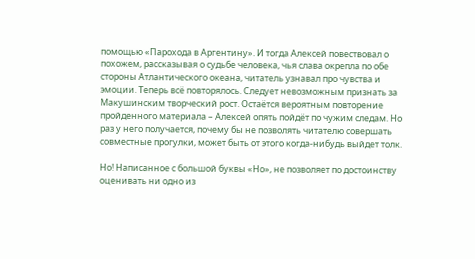помощью «Парохода в Аргентину». И тогда Алексей повествовал о похожем, рассказывая о судьбе человека, чья слава окрепла по обе стороны Атлантического океана, читатель узнавал про чувства и эмоции. Теперь всё повторялось. Следует невозможным признать за Макушинским творческий рост. Остаётся вероятным повторение пройденного материала – Алексей опять пойдёт по чужим следам. Но раз у него получается, почему бы не позволять читателю совершать совместные прогулки, может быть от этого когда-нибудь выйдет толк.

Но! Написанное с большой буквы «Но», не позволяет по достоинству оценивать ни одно из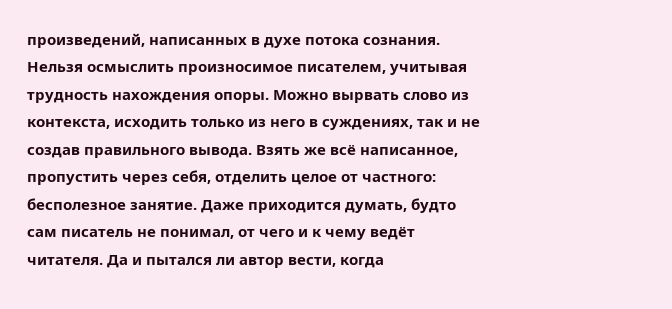произведений, написанных в духе потока сознания. Нельзя осмыслить произносимое писателем, учитывая трудность нахождения опоры. Можно вырвать слово из контекста, исходить только из него в суждениях, так и не создав правильного вывода. Взять же всё написанное, пропустить через себя, отделить целое от частного: бесполезное занятие. Даже приходится думать, будто сам писатель не понимал, от чего и к чему ведёт читателя. Да и пытался ли автор вести, когда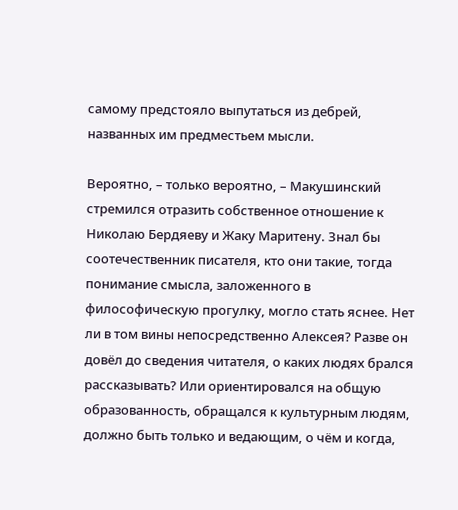самому предстояло выпутаться из дебрей, названных им предместьем мысли.

Вероятно, – только вероятно, – Макушинский стремился отразить собственное отношение к Николаю Бердяеву и Жаку Маритену. Знал бы соотечественник писателя, кто они такие, тогда понимание смысла, заложенного в философическую прогулку, могло стать яснее. Нет ли в том вины непосредственно Алексея? Разве он довёл до сведения читателя, о каких людях брался рассказывать? Или ориентировался на общую образованность, обращался к культурным людям, должно быть только и ведающим, о чём и когда,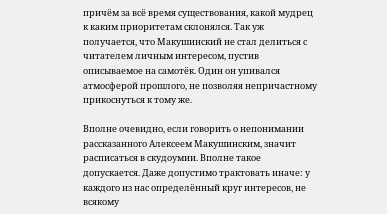причём за всё время существования, какой мудрец к каким приоритетам склонялся. Так уж получается, что Макушинский не стал делиться с читателем личным интересом, пустив описываемое на самотёк. Один он упивался атмосферой прошлого, не позволяя непричастному прикоснуться к тому же.

Вполне очевидно, если говорить о непонимании рассказанного Алексеем Макушинским, значит расписаться в скудоумии. Вполне такое допускается. Даже допустимо трактовать иначе: у каждого из нас определённый круг интересов, не всякому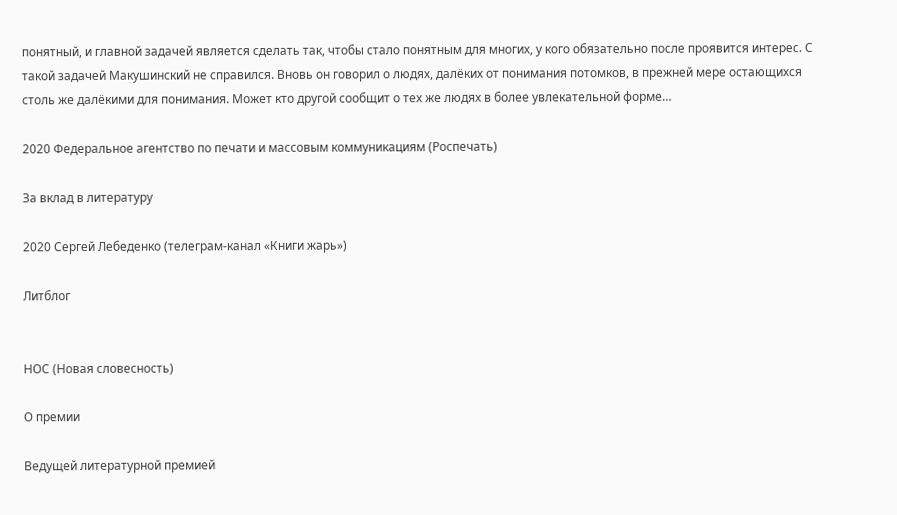понятный, и главной задачей является сделать так, чтобы стало понятным для многих, у кого обязательно после проявится интерес. С такой задачей Макушинский не справился. Вновь он говорил о людях, далёких от понимания потомков, в прежней мере остающихся столь же далёкими для понимания. Может кто другой сообщит о тех же людях в более увлекательной форме…

2020 Федеральное агентство по печати и массовым коммуникациям (Роспечать)

За вклад в литературу

2020 Сергей Лебеденко (телеграм-канал «Книги жарь»)

Литблог


НОС (Новая словесность)

О премии

Ведущей литературной премией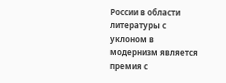России в области литературы с уклоном в модернизм является премия с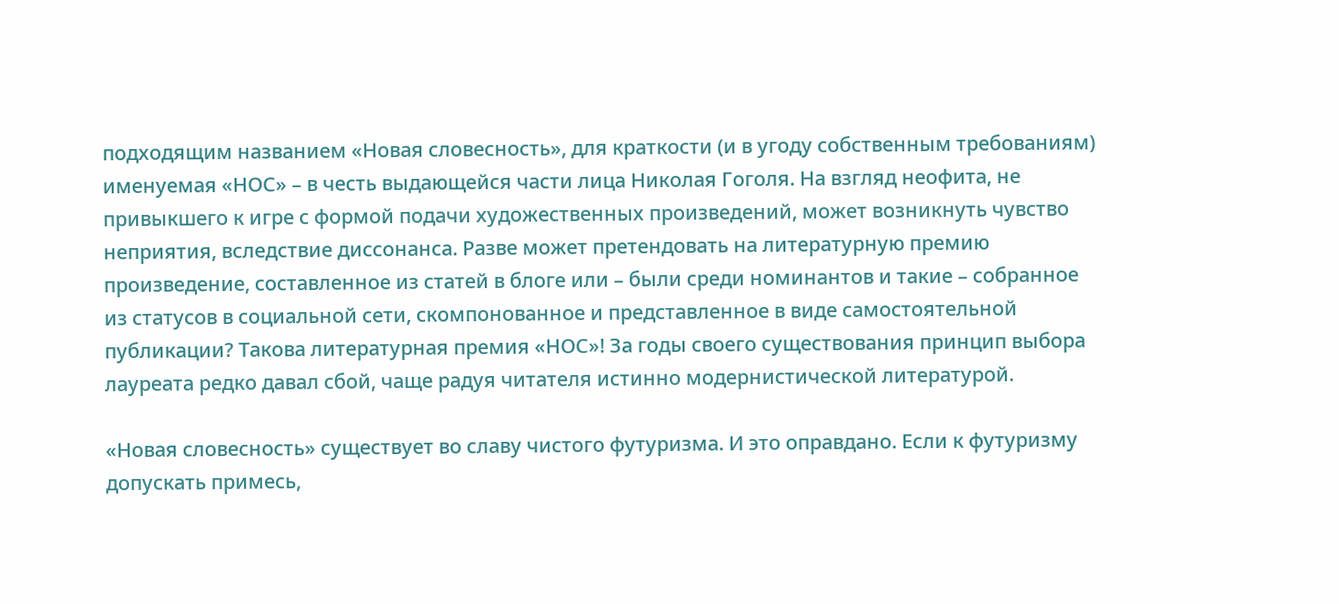подходящим названием «Новая словесность», для краткости (и в угоду собственным требованиям) именуемая «НОС» – в честь выдающейся части лица Николая Гоголя. На взгляд неофита, не привыкшего к игре с формой подачи художественных произведений, может возникнуть чувство неприятия, вследствие диссонанса. Разве может претендовать на литературную премию произведение, составленное из статей в блоге или – были среди номинантов и такие – собранное из статусов в социальной сети, скомпонованное и представленное в виде самостоятельной публикации? Такова литературная премия «НОС»! За годы своего существования принцип выбора лауреата редко давал сбой, чаще радуя читателя истинно модернистической литературой.

«Новая словесность» существует во славу чистого футуризма. И это оправдано. Если к футуризму допускать примесь,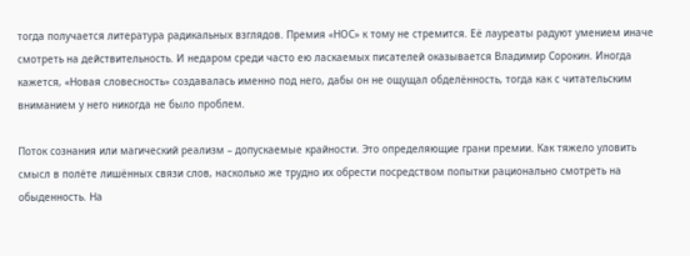тогда получается литература радикальных взглядов. Премия «НОС» к тому не стремится. Её лауреаты радуют умением иначе смотреть на действительность. И недаром среди часто ею ласкаемых писателей оказывается Владимир Сорокин. Иногда кажется, «Новая словесность» создавалась именно под него, дабы он не ощущал обделённость, тогда как с читательским вниманием у него никогда не было проблем.

Поток сознания или магический реализм – допускаемые крайности. Это определяющие грани премии. Как тяжело уловить смысл в полёте лишённых связи слов, насколько же трудно их обрести посредством попытки рационально смотреть на обыденность. На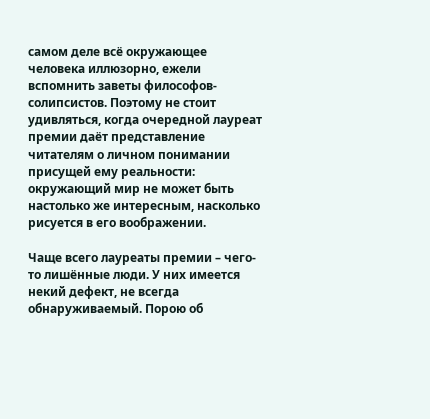самом деле всё окружающее человека иллюзорно, ежели вспомнить заветы философов-солипсистов. Поэтому не стоит удивляться, когда очередной лауреат премии даёт представление читателям о личном понимании присущей ему реальности: окружающий мир не может быть настолько же интересным, насколько рисуется в его воображении.

Чаще всего лауреаты премии – чего-то лишённые люди. У них имеется некий дефект, не всегда обнаруживаемый. Порою об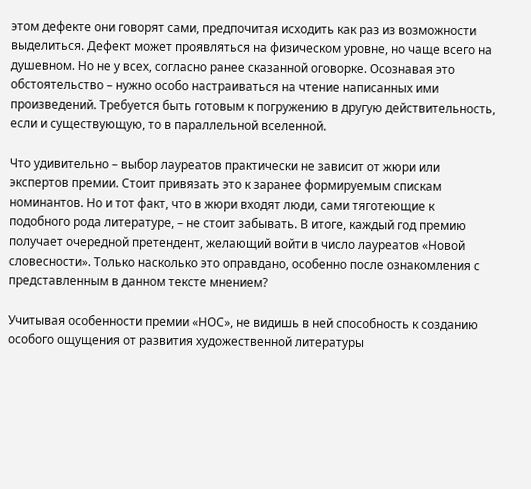этом дефекте они говорят сами, предпочитая исходить как раз из возможности выделиться. Дефект может проявляться на физическом уровне, но чаще всего на душевном. Но не у всех, согласно ранее сказанной оговорке. Осознавая это обстоятельство – нужно особо настраиваться на чтение написанных ими произведений. Требуется быть готовым к погружению в другую действительность, если и существующую, то в параллельной вселенной.

Что удивительно – выбор лауреатов практически не зависит от жюри или экспертов премии. Стоит привязать это к заранее формируемым спискам номинантов. Но и тот факт, что в жюри входят люди, сами тяготеющие к подобного рода литературе, – не стоит забывать. В итоге, каждый год премию получает очередной претендент, желающий войти в число лауреатов «Новой словесности». Только насколько это оправдано, особенно после ознакомления с представленным в данном тексте мнением?

Учитывая особенности премии «НОС», не видишь в ней способность к созданию особого ощущения от развития художественной литературы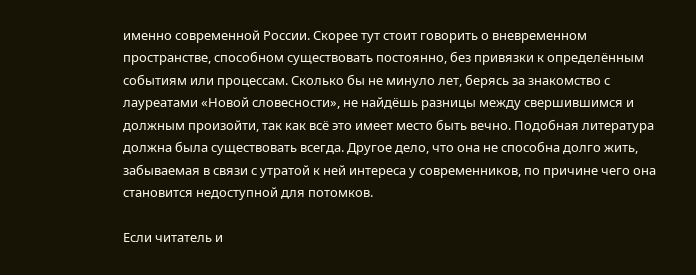именно современной России. Скорее тут стоит говорить о вневременном пространстве, способном существовать постоянно, без привязки к определённым событиям или процессам. Сколько бы не минуло лет, берясь за знакомство с лауреатами «Новой словесности», не найдёшь разницы между свершившимся и должным произойти, так как всё это имеет место быть вечно. Подобная литература должна была существовать всегда. Другое дело, что она не способна долго жить, забываемая в связи с утратой к ней интереса у современников, по причине чего она становится недоступной для потомков.

Если читатель и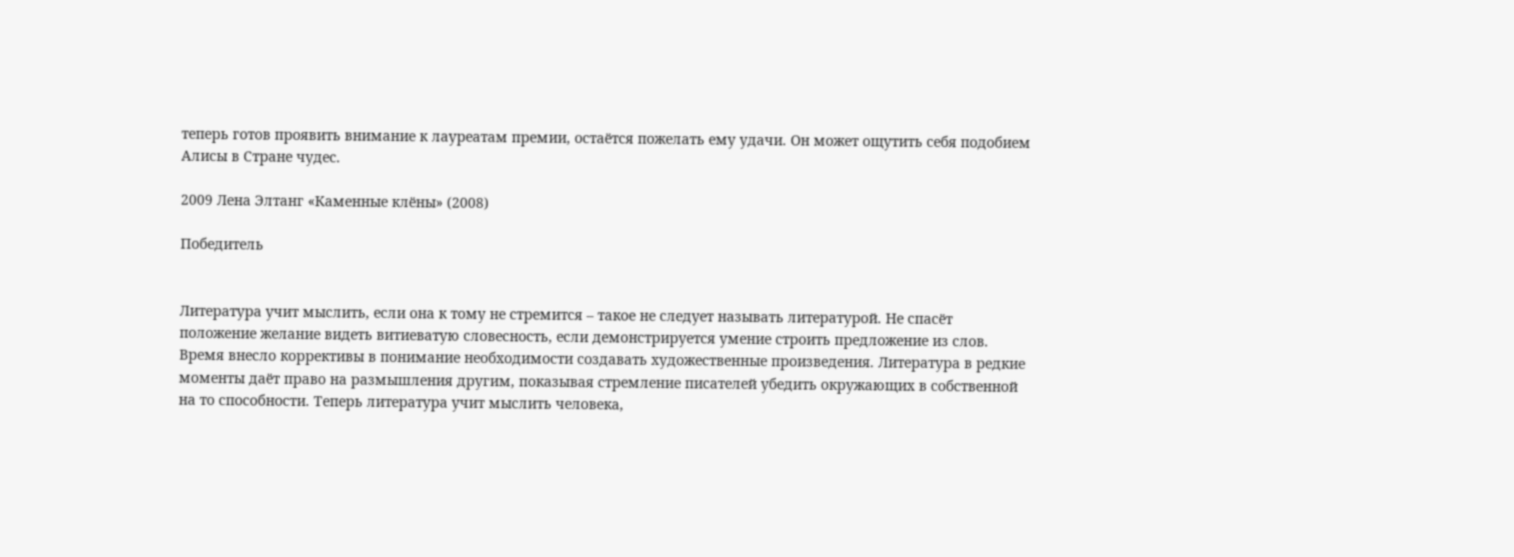теперь готов проявить внимание к лауреатам премии, остаётся пожелать ему удачи. Он может ощутить себя подобием Алисы в Стране чудес.

2009 Лена Элтанг «Каменные клёны» (2008)

Победитель


Литература учит мыслить, если она к тому не стремится – такое не следует называть литературой. Не спасёт положение желание видеть витиеватую словесность, если демонстрируется умение строить предложение из слов. Время внесло коррективы в понимание необходимости создавать художественные произведения. Литература в редкие моменты даёт право на размышления другим, показывая стремление писателей убедить окружающих в собственной на то способности. Теперь литература учит мыслить человека,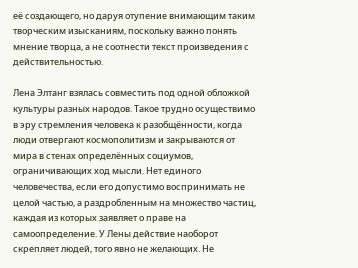её создающего, но даруя отупение внимающим таким творческим изысканиям, поскольку важно понять мнение творца, а не соотнести текст произведения с действительностью.

Лена Элтанг взялась совместить под одной обложкой культуры разных народов. Такое трудно осуществимо в эру стремления человека к разобщённости, когда люди отвергают космополитизм и закрываются от мира в стенах определённых социумов, ограничивающих ход мысли. Нет единого человечества, если его допустимо воспринимать не целой частью, а раздробленным на множество частиц, каждая из которых заявляет о праве на самоопределение. У Лены действие наоборот скрепляет людей, того явно не желающих. Не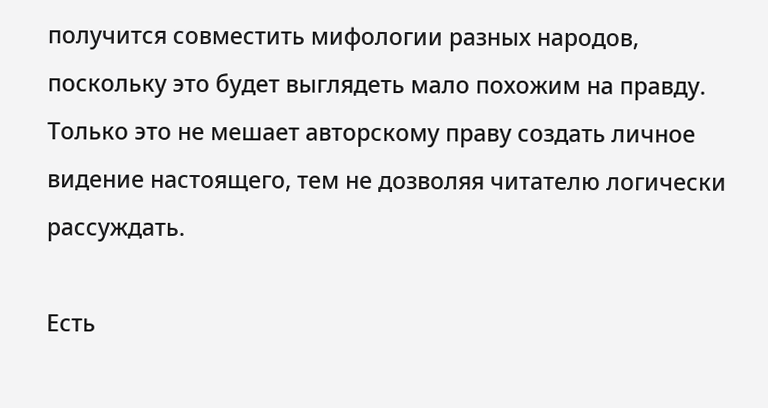получится совместить мифологии разных народов, поскольку это будет выглядеть мало похожим на правду. Только это не мешает авторскому праву создать личное видение настоящего, тем не дозволяя читателю логически рассуждать.

Есть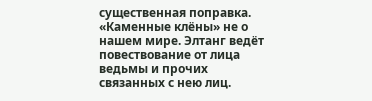существенная поправка. «Каменные клёны» не о нашем мире. Элтанг ведёт повествование от лица ведьмы и прочих связанных с нею лиц.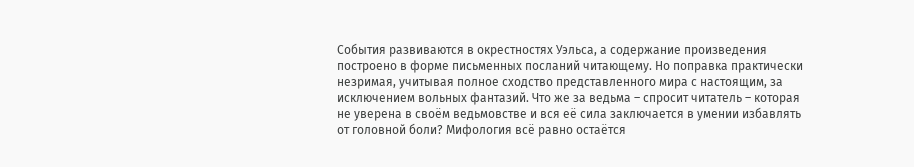События развиваются в окрестностях Уэльса, а содержание произведения построено в форме письменных посланий читающему. Но поправка практически незримая, учитывая полное сходство представленного мира с настоящим, за исключением вольных фантазий. Что же за ведьма – спросит читатель – которая не уверена в своём ведьмовстве и вся её сила заключается в умении избавлять от головной боли? Мифология всё равно остаётся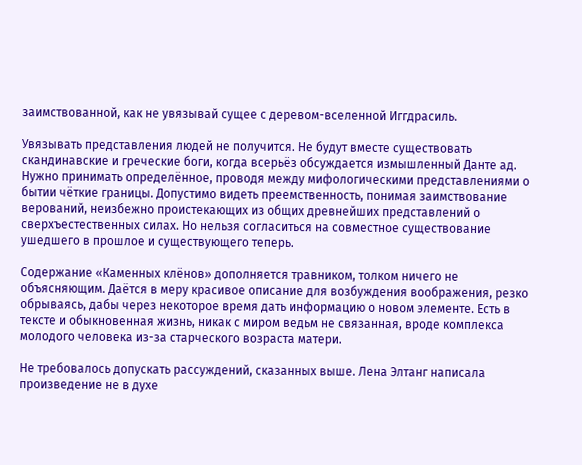заимствованной, как не увязывай сущее с деревом-вселенной Иггдрасиль.

Увязывать представления людей не получится. Не будут вместе существовать скандинавские и греческие боги, когда всерьёз обсуждается измышленный Данте ад. Нужно принимать определённое, проводя между мифологическими представлениями о бытии чёткие границы. Допустимо видеть преемственность, понимая заимствование верований, неизбежно проистекающих из общих древнейших представлений о сверхъестественных силах. Но нельзя согласиться на совместное существование ушедшего в прошлое и существующего теперь.

Содержание «Каменных клёнов» дополняется травником, толком ничего не объясняющим. Даётся в меру красивое описание для возбуждения воображения, резко обрываясь, дабы через некоторое время дать информацию о новом элементе. Есть в тексте и обыкновенная жизнь, никак с миром ведьм не связанная, вроде комплекса молодого человека из-за старческого возраста матери.

Не требовалось допускать рассуждений, сказанных выше. Лена Элтанг написала произведение не в духе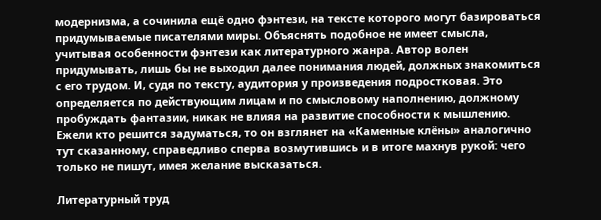модернизма, а сочинила ещё одно фэнтези, на тексте которого могут базироваться придумываемые писателями миры. Объяснять подобное не имеет смысла, учитывая особенности фэнтези как литературного жанра. Автор волен придумывать, лишь бы не выходил далее понимания людей, должных знакомиться с его трудом. И, судя по тексту, аудитория у произведения подростковая. Это определяется по действующим лицам и по смысловому наполнению, должному пробуждать фантазии, никак не влияя на развитие способности к мышлению. Ежели кто решится задуматься, то он взглянет на «Каменные клёны» аналогично тут сказанному, справедливо сперва возмутившись и в итоге махнув рукой: чего только не пишут, имея желание высказаться.

Литературный труд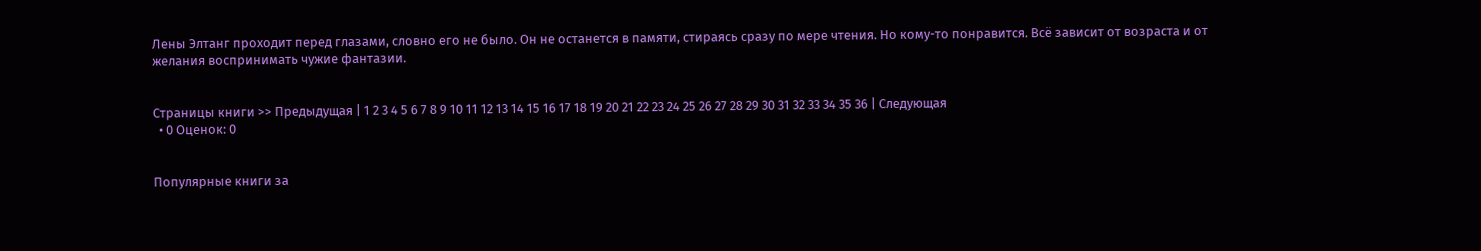Лены Элтанг проходит перед глазами, словно его не было. Он не останется в памяти, стираясь сразу по мере чтения. Но кому-то понравится. Всё зависит от возраста и от желания воспринимать чужие фантазии.


Страницы книги >> Предыдущая | 1 2 3 4 5 6 7 8 9 10 11 12 13 14 15 16 17 18 19 20 21 22 23 24 25 26 27 28 29 30 31 32 33 34 35 36 | Следующая
  • 0 Оценок: 0


Популярные книги за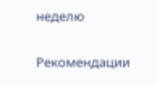неделю


Рекомендации